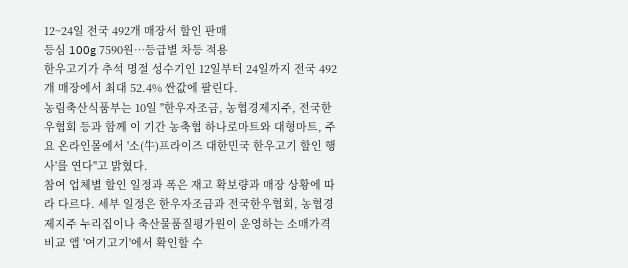12~24일 전국 492개 매장서 할인 판매
등심 100g 7590원…등급별 차등 적용
한우고기가 추석 명절 성수기인 12일부터 24일까지 전국 492개 매장에서 최대 52.4% 싼값에 팔린다.
농림축산식품부는 10일 "한우자조금, 농협경제지주, 전국한우협회 등과 함께 이 기간 농축협 하나로마트와 대형마트, 주요 온라인몰에서 '소(牛)프라이즈 대한민국 한우고기 할인 행사'를 연다"고 밝혔다.
참여 업체별 할인 일정과 폭은 재고 확보량과 매장 상황에 따라 다르다. 세부 일정은 한우자조금과 전국한우협회, 농협경제지주 누리집이나 축산물품질평가원이 운영하는 소매가격 비교 앱 '여기고기'에서 확인할 수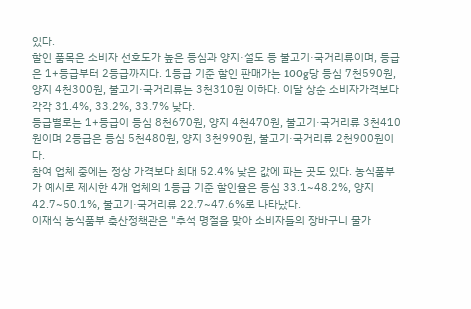있다.
할인 품목은 소비자 선호도가 높은 등심과 양지·설도 등 불고기·국거리류이며, 등급은 1+등급부터 2등급까지다. 1등급 기준 할인 판매가는 100g당 등심 7천590원, 양지 4천300원, 불고기·국거리류는 3천310원 이하다. 이달 상순 소비자가격보다 각각 31.4%, 33.2%, 33.7% 낮다.
등급별로는 1+등급이 등심 8천670원, 양지 4천470원, 불고기·국거리류 3천410원이며 2등급은 등심 5천480원, 양지 3천990원, 불고기·국거리류 2천900원이다.
참여 업체 중에는 정상 가격보다 최대 52.4% 낮은 값에 파는 곳도 있다. 농식품부가 예시로 제시한 4개 업체의 1등급 기준 할인율은 등심 33.1~48.2%, 양지 42.7~50.1%, 불고기·국거리류 22.7~47.6%로 나타났다.
이재식 농식품부 축산정책관은 "추석 명절을 맞아 소비자들의 장바구니 물가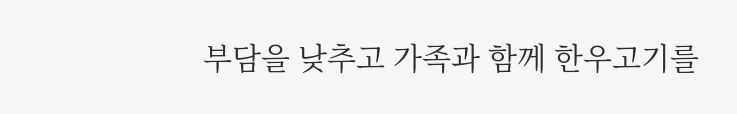부담을 낮추고 가족과 함께 한우고기를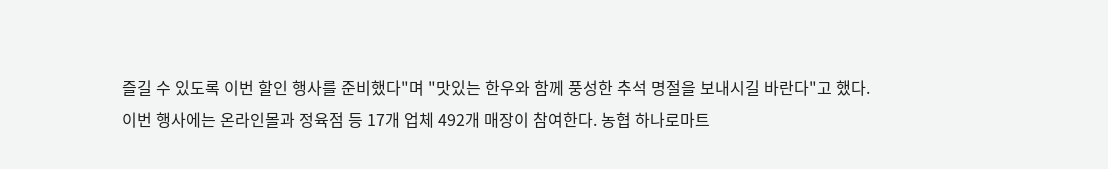즐길 수 있도록 이번 할인 행사를 준비했다"며 "맛있는 한우와 함께 풍성한 추석 명절을 보내시길 바란다"고 했다.
이번 행사에는 온라인몰과 정육점 등 17개 업체 492개 매장이 참여한다. 농협 하나로마트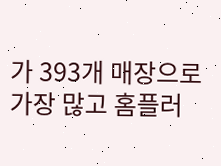가 393개 매장으로 가장 많고 홈플러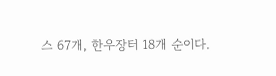스 67개, 한우장터 18개 순이다.